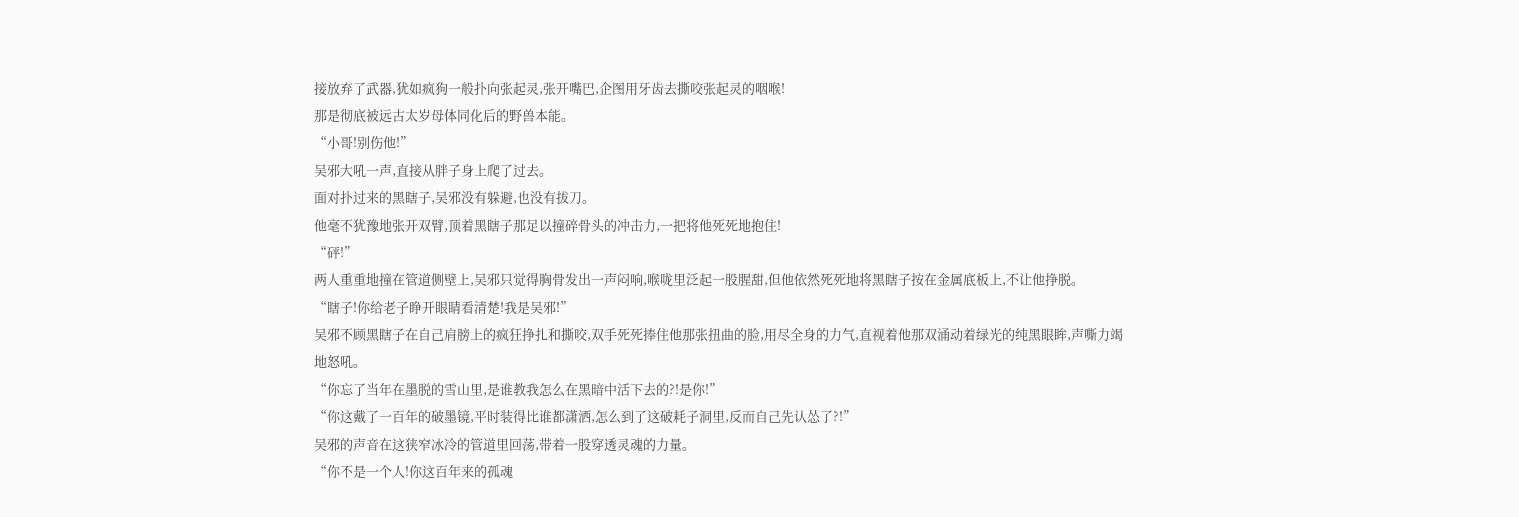接放弃了武器,犹如疯狗一般扑向张起灵,张开嘴巴,企图用牙齿去撕咬张起灵的咽喉!
那是彻底被远古太岁母体同化后的野兽本能。
“小哥!别伤他!”
吴邪大吼一声,直接从胖子身上爬了过去。
面对扑过来的黑瞎子,吴邪没有躲避,也没有拔刀。
他毫不犹豫地张开双臂,顶着黑瞎子那足以撞碎骨头的冲击力,一把将他死死地抱住!
“砰!”
两人重重地撞在管道侧壁上,吴邪只觉得胸骨发出一声闷响,喉咙里泛起一股腥甜,但他依然死死地将黑瞎子按在金属底板上,不让他挣脱。
“瞎子!你给老子睁开眼睛看清楚!我是吴邪!”
吴邪不顾黑瞎子在自己肩膀上的疯狂挣扎和撕咬,双手死死捧住他那张扭曲的脸,用尽全身的力气,直视着他那双涌动着绿光的纯黑眼眸,声嘶力竭地怒吼。
“你忘了当年在墨脱的雪山里,是谁教我怎么在黑暗中活下去的?!是你!”
“你这戴了一百年的破墨镜,平时装得比谁都潇洒,怎么到了这破耗子洞里,反而自己先认怂了?!”
吴邪的声音在这狭窄冰冷的管道里回荡,带着一股穿透灵魂的力量。
“你不是一个人!你这百年来的孤魂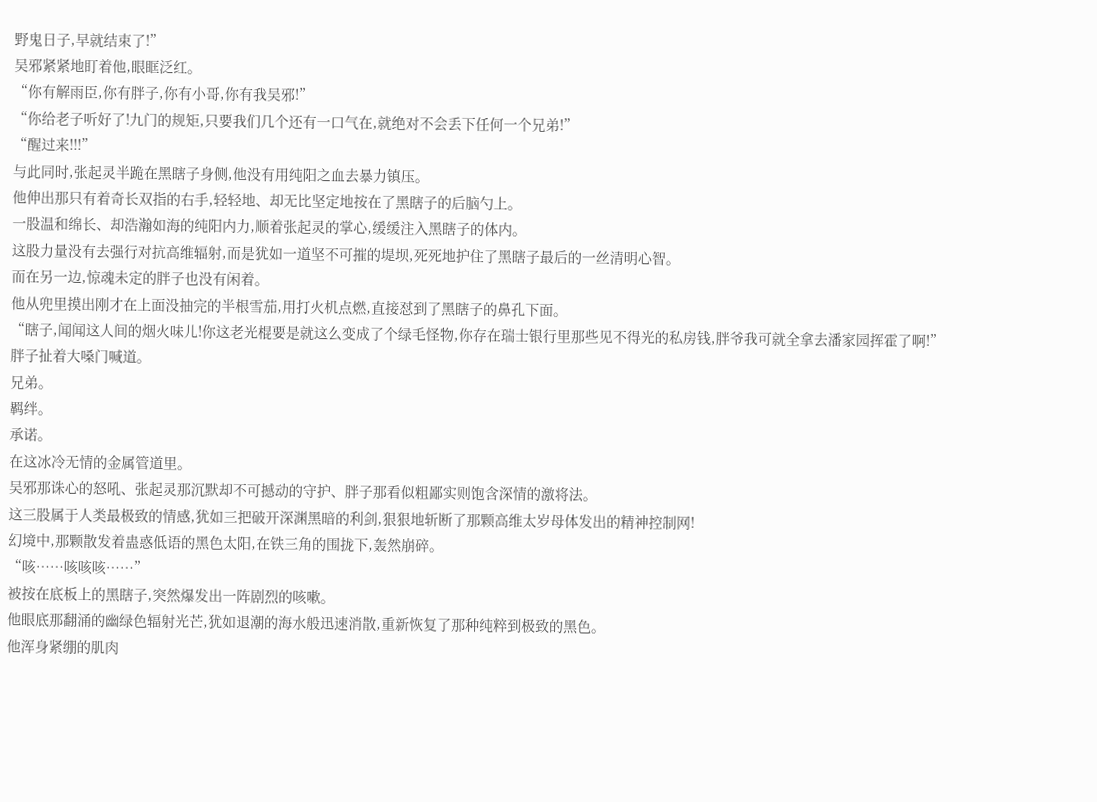野鬼日子,早就结束了!”
吴邪紧紧地盯着他,眼眶泛红。
“你有解雨臣,你有胖子,你有小哥,你有我吴邪!”
“你给老子听好了!九门的规矩,只要我们几个还有一口气在,就绝对不会丢下任何一个兄弟!”
“醒过来!!!”
与此同时,张起灵半跪在黑瞎子身侧,他没有用纯阳之血去暴力镇压。
他伸出那只有着奇长双指的右手,轻轻地、却无比坚定地按在了黑瞎子的后脑勺上。
一股温和绵长、却浩瀚如海的纯阳内力,顺着张起灵的掌心,缓缓注入黑瞎子的体内。
这股力量没有去强行对抗高维辐射,而是犹如一道坚不可摧的堤坝,死死地护住了黑瞎子最后的一丝清明心智。
而在另一边,惊魂未定的胖子也没有闲着。
他从兜里摸出刚才在上面没抽完的半根雪茄,用打火机点燃,直接怼到了黑瞎子的鼻孔下面。
“瞎子,闻闻这人间的烟火味儿!你这老光棍要是就这么变成了个绿毛怪物,你存在瑞士银行里那些见不得光的私房钱,胖爷我可就全拿去潘家园挥霍了啊!”
胖子扯着大嗓门喊道。
兄弟。
羁绊。
承诺。
在这冰冷无情的金属管道里。
吴邪那诛心的怒吼、张起灵那沉默却不可撼动的守护、胖子那看似粗鄙实则饱含深情的激将法。
这三股属于人类最极致的情感,犹如三把破开深渊黑暗的利剑,狠狠地斩断了那颗高维太岁母体发出的精神控制网!
幻境中,那颗散发着蛊惑低语的黑色太阳,在铁三角的围拢下,轰然崩碎。
“咳……咳咳咳……”
被按在底板上的黑瞎子,突然爆发出一阵剧烈的咳嗽。
他眼底那翻涌的幽绿色辐射光芒,犹如退潮的海水般迅速消散,重新恢复了那种纯粹到极致的黑色。
他浑身紧绷的肌肉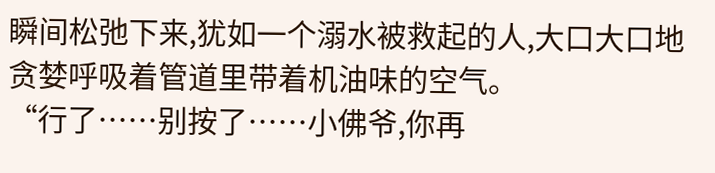瞬间松弛下来,犹如一个溺水被救起的人,大口大口地贪婪呼吸着管道里带着机油味的空气。
“行了……别按了……小佛爷,你再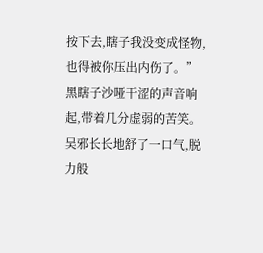按下去,瞎子我没变成怪物,也得被你压出内伤了。”
黑瞎子沙哑干涩的声音响起,带着几分虚弱的苦笑。
吴邪长长地舒了一口气,脱力般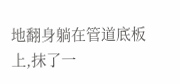地翻身躺在管道底板上,抹了一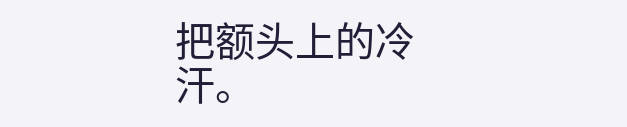把额头上的冷汗。